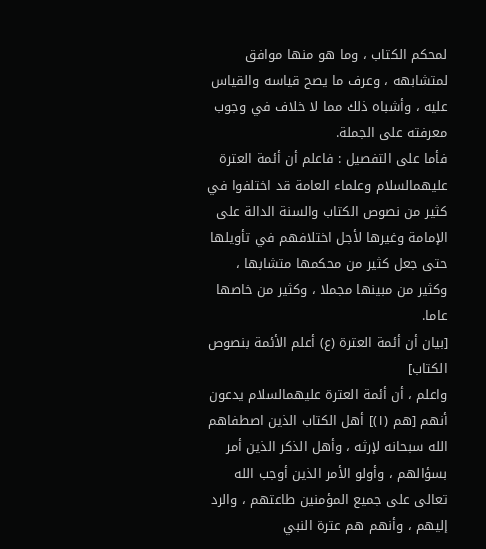لمحكم الكتاب ، وما هو منها موافق لمتشابهه ، وعرف ما يصح قياسه والقياس عليه ، وأشباه ذلك مما لا خلاف في وجوب معرفته على الجملة.
فأما على التفصيل : فاعلم أن أئمة العترة عليهمالسلام وعلماء العامة قد اختلفوا في كثير من نصوص الكتاب والسنة الدالة على الإمامة وغيرها لأجل اختلافهم في تأويلها حتى جعل كثير من محكمها متشابها ، وكثير من مبينها مجملا ، وكثير من خاصها عاما.
[بيان أن أئمة العترة (ع) أعلم الأئمة بنصوص الكتاب]
واعلم ، أن أئمة العترة عليهمالسلام يدعون أنهم [هم (١)] أهل الكتاب الذين اصطفاهم الله سبحانه لإرثه ، وأهل الذكر الذين أمر بسؤالهم ، وأولو الأمر الذين أوجب الله تعالى على جميع المؤمنين طاعتهم ، والرد إليهم ، وأنهم هم عترة النبي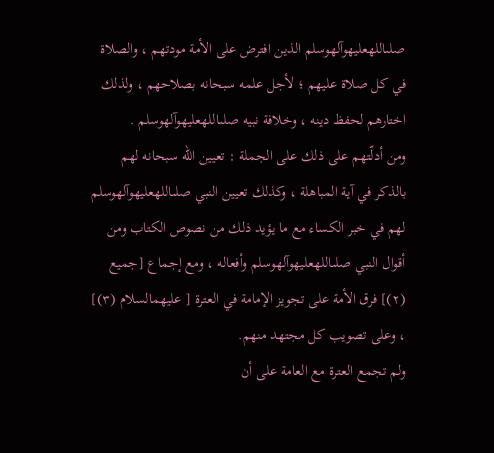صلىاللهعليهوآلهوسلم الذين افترض على الأمة مودتهم ، والصلاة في كل صلاة عليهم ؛ لأجل علمه سبحانه بصلاحهم ، ولذلك اختارهم لحفظ دينه ، وخلافة نبيه صلىاللهعليهوآلهوسلم .
ومن أدلّتهم على ذلك على الجملة : تعيين الله سبحانه لهم بالذكر في آية المباهلة ، وكذلك تعيين النبي صلىاللهعليهوآلهوسلم لهم في خبر الكساء مع ما يؤيد ذلك من نصوص الكتاب ومن أقوال النبي صلىاللهعليهوآلهوسلم وأفعاله ، ومع إجماع [جميع (٢)] فرق الأمة على تجويز الإمامة في العترة [ عليهمالسلام (٣)] ، وعلى تصويب كل مجتهد منهم.
ولم تجمع العترة مع العامة على أن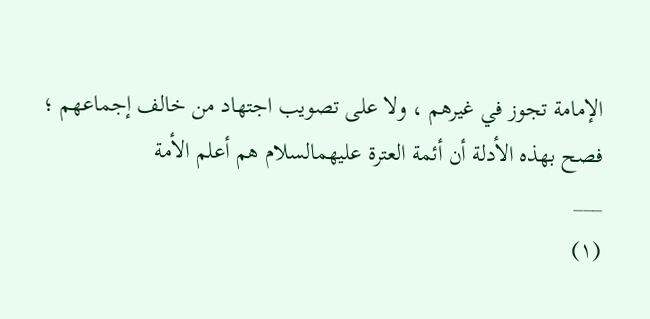الإمامة تجوز في غيرهم ، ولا على تصويب اجتهاد من خالف إجماعهم ؛ فصح بهذه الأدلة أن أئمة العترة عليهمالسلام هم أعلم الأمة
___
(١)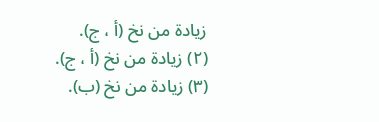زيادة من نخ (أ ، ج).
(٢) زيادة من نخ (أ ، ج).
(٣) زيادة من نخ (ب).